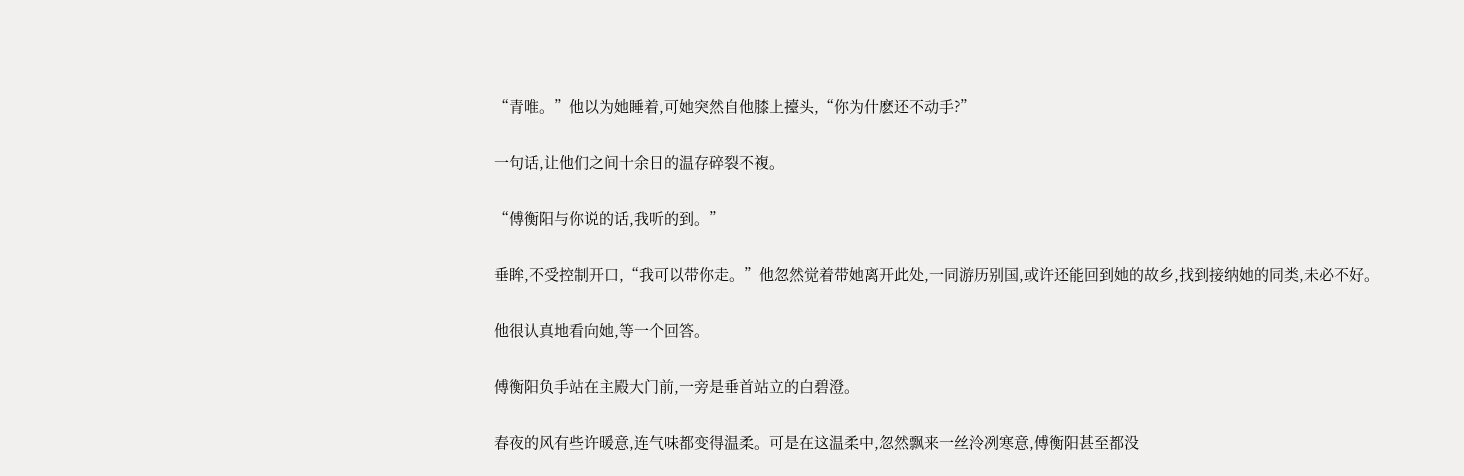“青唯。”他以为她睡着,可她突然自他膝上擡头,“你为什麽还不动手?”

一句话,让他们之间十余日的温存碎裂不複。

“傅衡阳与你说的话,我听的到。”

垂眸,不受控制开口,“我可以带你走。”他忽然觉着带她离开此处,一同游历别国,或许还能回到她的故乡,找到接纳她的同类,未必不好。

他很认真地看向她,等一个回答。

傅衡阳负手站在主殿大门前,一旁是垂首站立的白碧澄。

春夜的风有些许暖意,连气味都变得温柔。可是在这温柔中,忽然飘来一丝泠冽寒意,傅衡阳甚至都没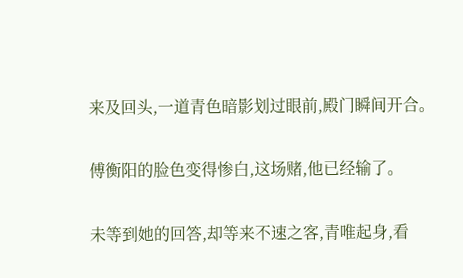来及回头,一道青色暗影划过眼前,殿门瞬间开合。

傅衡阳的脸色变得惨白,这场赌,他已经输了。

未等到她的回答,却等来不速之客,青唯起身,看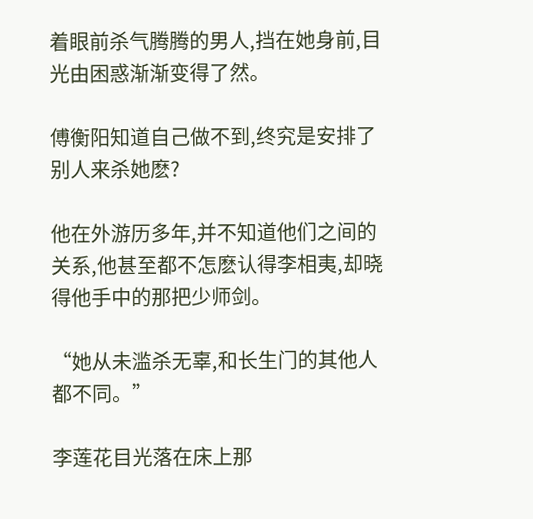着眼前杀气腾腾的男人,挡在她身前,目光由困惑渐渐变得了然。

傅衡阳知道自己做不到,终究是安排了别人来杀她麽?

他在外游历多年,并不知道他们之间的关系,他甚至都不怎麽认得李相夷,却晓得他手中的那把少师剑。

“她从未滥杀无辜,和长生门的其他人都不同。”

李莲花目光落在床上那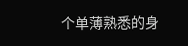个单薄熟悉的身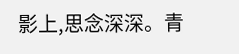影上,思念深深。青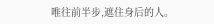唯往前半步,遮住身后的人。